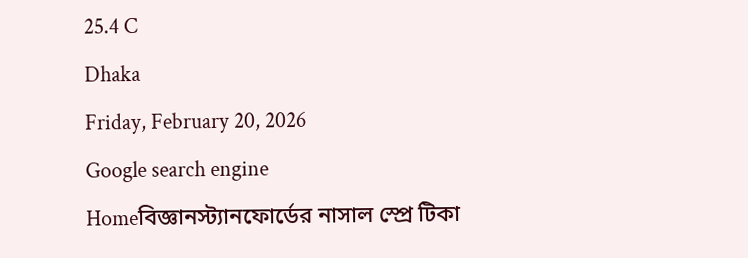25.4 C
Dhaka
Friday, February 20, 2026
Google search engine
Homeবিজ্ঞানস্ট্যানফোর্ডের নাসাল স্প্রে টিকা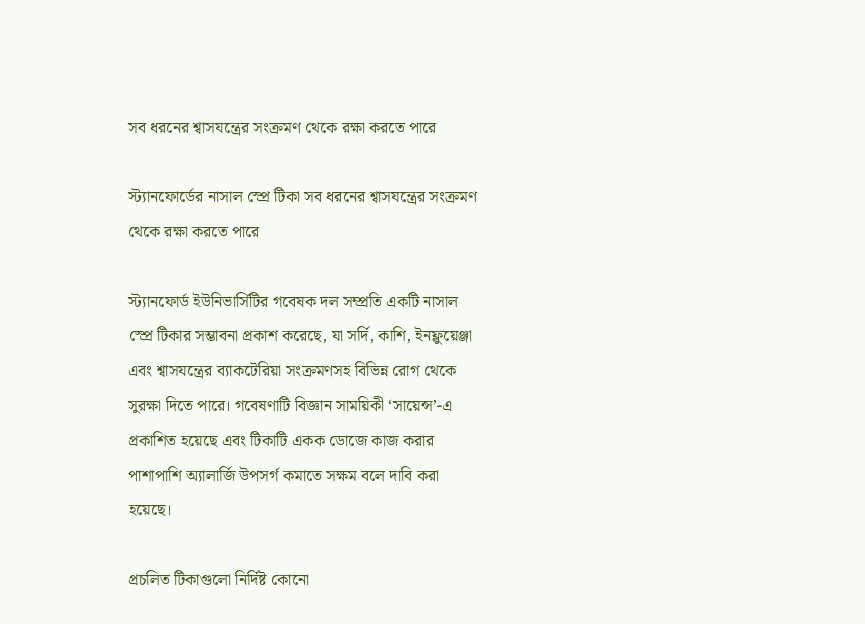সব ধরনের শ্বাসযন্ত্রের সংক্রমণ থেকে রক্ষা করতে পারে

স্ট্যানফোর্ডের নাসাল স্প্রে টিকা সব ধরনের শ্বাসযন্ত্রের সংক্রমণ থেকে রক্ষা করতে পারে

স্ট্যানফোর্ড ইউনিভার্সিটির গবেষক দল সম্প্রতি একটি নাসাল স্প্রে টিকার সম্ভাবনা প্রকাশ করেছে, যা সর্দি, কাশি, ইনফ্লুয়েঞ্জা এবং শ্বাসযন্ত্রের ব্যাকটেরিয়া সংক্রমণসহ বিভিন্ন রোগ থেকে সুরক্ষা দিতে পারে। গবেষণাটি বিজ্ঞান সাময়িকী ‘সায়েন্স’-এ প্রকাশিত হয়েছে এবং টিকাটি একক ডোজে কাজ করার পাশাপাশি অ্যালার্জি উপসর্গ কমাতে সক্ষম বলে দাবি করা হয়েছে।

প্রচলিত টিকাগুলো নির্দিষ্ট কোনো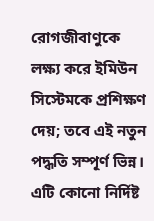রোগজীবাণুকে লক্ষ্য করে ইমিউন সিস্টেমকে প্রশিক্ষণ দেয়; তবে এই নতুন পদ্ধতি সম্পূর্ণ ভিন্ন। এটি কোনো নির্দিষ্ট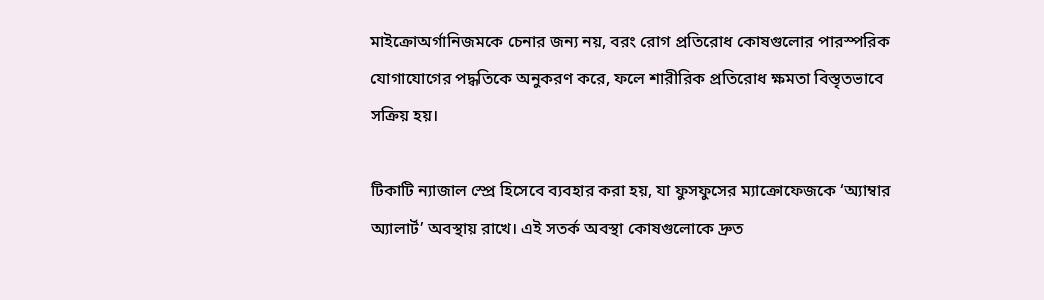মাইক্রোঅর্গানিজমকে চেনার জন্য নয়, বরং রোগ প্রতিরোধ কোষগুলোর পারস্পরিক যোগাযোগের পদ্ধতিকে অনুকরণ করে, ফলে শারীরিক প্রতিরোধ ক্ষমতা বিস্তৃতভাবে সক্রিয় হয়।

টিকাটি ন্যাজাল স্প্রে হিসেবে ব্যবহার করা হয়, যা ফুসফুসের ম্যাক্রোফেজকে ‘অ্যাম্বার অ্যালার্ট’ অবস্থায় রাখে। এই সতর্ক অবস্থা কোষগুলোকে দ্রুত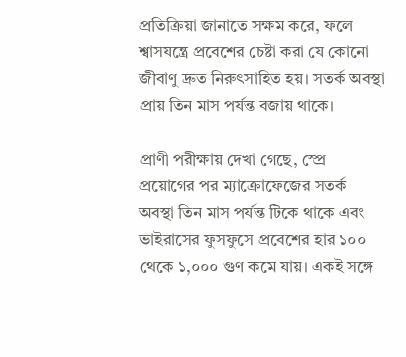প্রতিক্রিয়া জানাতে সক্ষম করে, ফলে শ্বাসযন্ত্রে প্রবেশের চেষ্টা করা যে কোনো জীবাণু দ্রুত নিরুৎসাহিত হয়। সতর্ক অবস্থা প্রায় তিন মাস পর্যন্ত বজায় থাকে।

প্রাণী পরীক্ষায় দেখা গেছে, স্প্রে প্রয়োগের পর ম্যাক্রোফেজের সতর্ক অবস্থা তিন মাস পর্যন্ত টিকে থাকে এবং ভাইরাসের ফুসফুসে প্রবেশের হার ১০০ থেকে ১,০০০ গুণ কমে যায়। একই সঙ্গে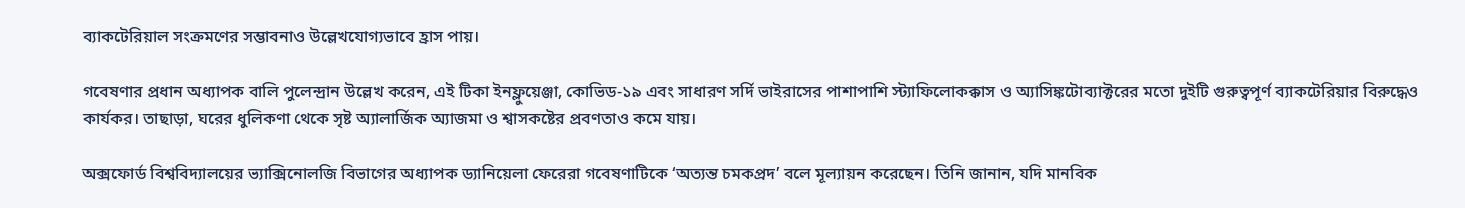ব্যাকটেরিয়াল সংক্রমণের সম্ভাবনাও উল্লেখযোগ্যভাবে হ্রাস পায়।

গবেষণার প্রধান অধ্যাপক বালি পুলেন্দ্রান উল্লেখ করেন, এই টিকা ইনফ্লুয়েঞ্জা, কোভিড-১৯ এবং সাধারণ সর্দি ভাইরাসের পাশাপাশি স্ট্যাফিলোকক্কাস ও অ্যাসিঙ্কটোব্যাক্টরের মতো দুইটি গুরুত্বপূর্ণ ব্যাকটেরিয়ার বিরুদ্ধেও কার্যকর। তাছাড়া, ঘরের ধুলিকণা থেকে সৃষ্ট অ্যালার্জিক অ্যাজমা ও শ্বাসকষ্টের প্রবণতাও কমে যায়।

অক্সফোর্ড বিশ্ববিদ্যালয়ের ভ্যাক্সিনোলজি বিভাগের অধ্যাপক ড্যানিয়েলা ফেরেরা গবেষণাটিকে ‘অত্যন্ত চমকপ্রদ’ বলে মূল্যায়ন করেছেন। তিনি জানান, যদি মানবিক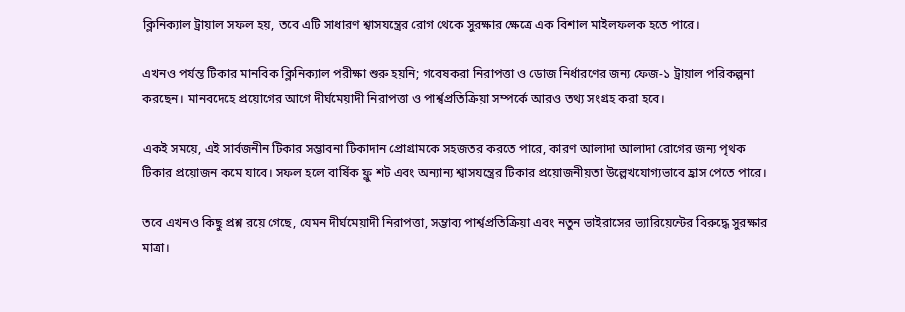ক্লিনিক্যাল ট্রায়াল সফল হয়, তবে এটি সাধারণ শ্বাসযন্ত্রের রোগ থেকে সুরক্ষার ক্ষেত্রে এক বিশাল মাইলফলক হতে পারে।

এখনও পর্যন্ত টিকার মানবিক ক্লিনিক্যাল পরীক্ষা শুরু হয়নি; গবেষকরা নিরাপত্তা ও ডোজ নির্ধারণের জন্য ফেজ‑১ ট্রায়াল পরিকল্পনা করছেন। মানবদেহে প্রয়োগের আগে দীর্ঘমেয়াদী নিরাপত্তা ও পার্শ্বপ্রতিক্রিয়া সম্পর্কে আরও তথ্য সংগ্রহ করা হবে।

একই সময়ে, এই সার্বজনীন টিকার সম্ভাবনা টিকাদান প্রোগ্রামকে সহজতর করতে পারে, কারণ আলাদা আলাদা রোগের জন্য পৃথক টিকার প্রয়োজন কমে যাবে। সফল হলে বার্ষিক ফ্লু শট এবং অন্যান্য শ্বাসযন্ত্রের টিকার প্রয়োজনীয়তা উল্লেখযোগ্যভাবে হ্রাস পেতে পারে।

তবে এখনও কিছু প্রশ্ন রয়ে গেছে, যেমন দীর্ঘমেয়াদী নিরাপত্তা, সম্ভাব্য পার্শ্বপ্রতিক্রিয়া এবং নতুন ভাইরাসের ভ্যারিয়েন্টের বিরুদ্ধে সুরক্ষার মাত্রা।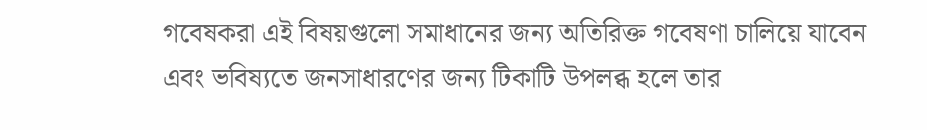গবেষকরা এই বিষয়গুলো সমাধানের জন্য অতিরিক্ত গবেষণা চালিয়ে যাবেন এবং ভবিষ্যতে জনসাধারণের জন্য টিকাটি উপলব্ধ হলে তার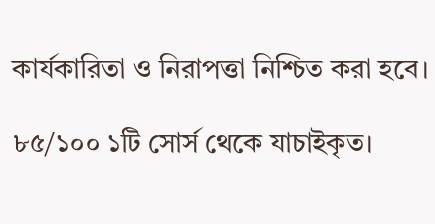কার্যকারিতা ও নিরাপত্তা নিশ্চিত করা হবে।

৮৫/১০০ ১টি সোর্স থেকে যাচাইকৃত।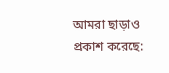আমরা ছাড়াও প্রকাশ করেছে: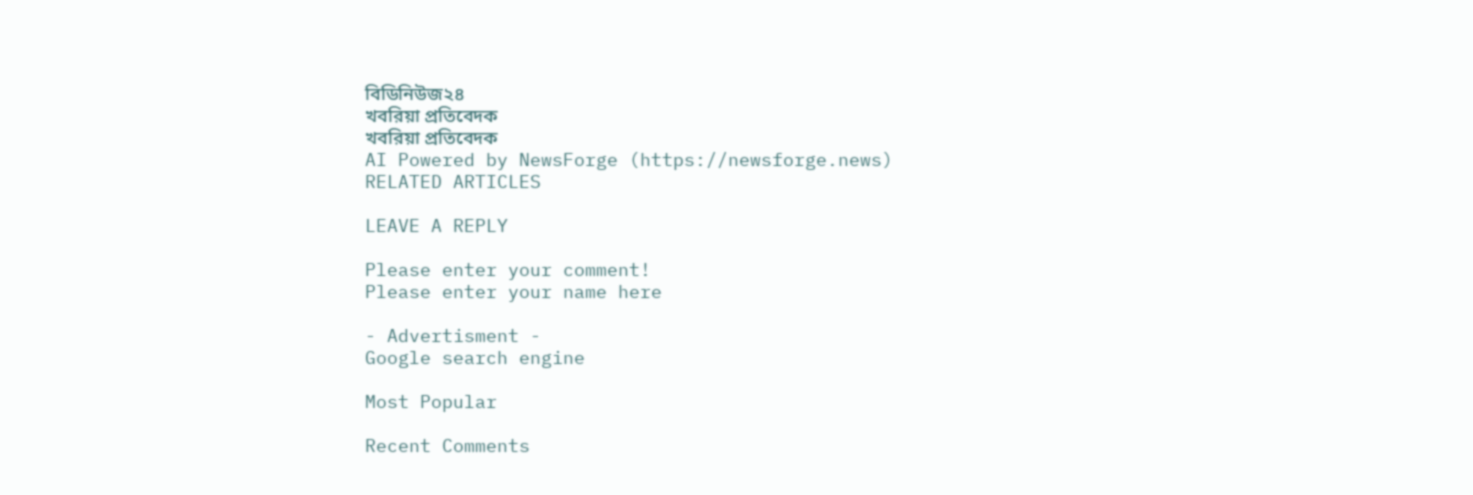বিডিনিউজ২৪
খবরিয়া প্রতিবেদক
খবরিয়া প্রতিবেদক
AI Powered by NewsForge (https://newsforge.news)
RELATED ARTICLES

LEAVE A REPLY

Please enter your comment!
Please enter your name here

- Advertisment -
Google search engine

Most Popular

Recent Comments